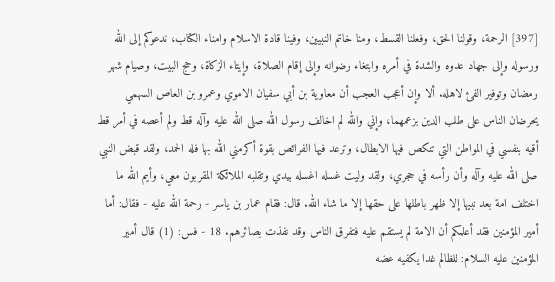[397] الرحمة، وقولنا الحق، وفعلنا القسط، ومنا خاتم النبيين، وفينا قادة الاسلام وامناء الكتاب، ندعوكم إلى الله ورسوله وإلى جهاد عدوه والشدة في أمره وابتغاء رضوانه وإلى إقام الصلاة، وإيتاء الزكاة، وحج البيت، وصيام شهر رمضان وتوفير الفئ لاهله. ألا وإن أعجب العجب أن معاوية بن أبي سفيان الاموي وعمرو بن العاص السهمي يحرضان الناس على طلب الدين بزعمهما، وإني والله لم اخالف رسول الله صلى الله عليه وآله قط ولم أعصه في أمر قط أقيه بنفسي في المواطن التي تنكص فيها الابطال، وترعد فيها الفرائص بقوة أكرمني الله بها فله الحمد، ولقد قبض النبي صلى الله عليه وآله وأن رأسه في حجري، ولقد وليت غسله اغسله بيدي وتقلبه الملائكة المقربون معي، وأيم الله ما اختلف امة بعد نبيها إلا ظهر باطلها على حقها إلا ما شاء الله. قال: فقام عمار بن ياسر - رحمة الله عليه - فقال: أما أمير المؤمنين فقد أعلمكم أن الامة لم يستقم عليه فتفرق الناس وقد نفذت بصائرهم. 18 - فس: (1) قال أمير المؤمنين عليه السلام: للظالم غدا يكفيه عضه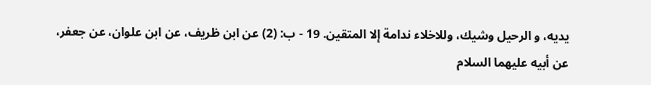يديه، و الرحيل وشيك، وللاخلاء ندامة إلا المتقين. 19 - ب: (2) عن ابن ظريف، عن ابن علوان، عن جعفر، عن أبيه عليهما السلام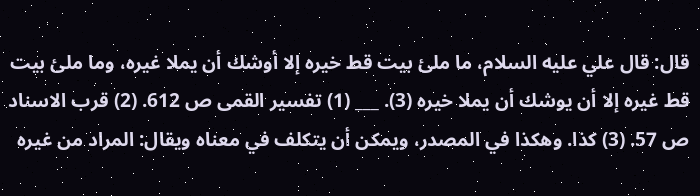قال: قال علي عليه السلام، ما ملئ بيت قط خيره إلا أوشك أن يملا غيره، وما ملئ بيت قط غيره إلا أن يوشك أن يملا خيره (3). ___ (1) تفسير القمى ص 612. (2) قرب الاسناد ص 57. (3) كذا. وهكذا في المصدر، ويمكن أن يتكلف في معناه ويقال: المراد من غيره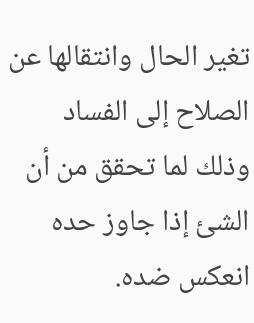تغير الحال وانتقالها عن الصلاح إلى الفساد وذلك لما تحقق من أن الشئ إذا جاوز حده انعكس ضده.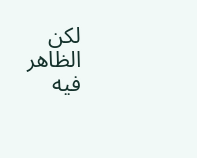لكن الظاهر فيه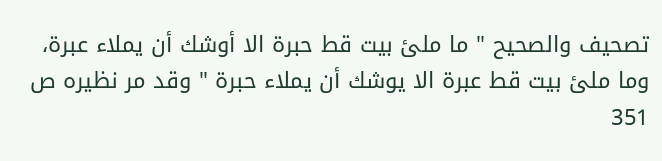تصحيف والصحيح " ما ملئ بيت قط حبرة الا أوشك أن يملاء عبرة، وما ملئ بيت قط عبرة الا يوشك أن يملاء حبرة " وقد مر نظيره ص 351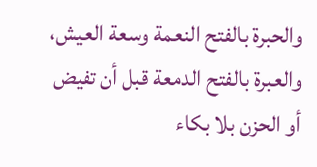والحبرة بالفتح النعمة وسعة العيش، والعبرة بالفتح الدمعة قبل أن تفيض أو الحزن بلا بكاء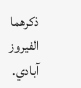ذكرهما الفيروز آبادي.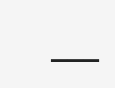___